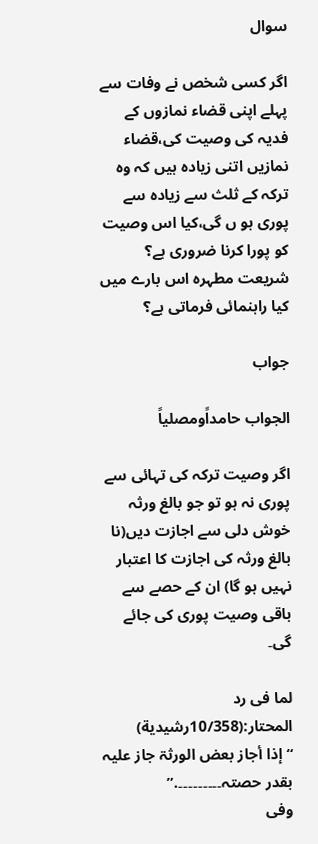سوال

اگر کسی شخص نے وفات سے پہلے اپنی قضاء نمازوں کے فدیہ کی وصیت کی،قضاء نمازیں اتنی زیادہ ہیں کہ وہ ترکہ کے ثلث سے زیادہ سے پوری ہو ں گی،کیا اس وصیت کو پورا کرنا ضروری ہے؟ شریعت مطہرہ اس بارے میں کیا راہنمائی فرماتی ہے؟

جواب

الجواب حامداًومصلیاً

اگر وصیت ترکہ کی تہائی سے پوری نہ ہو تو جو بالغ ورثہ خوش دلی سے اجازت دیں(نا بالغ ورثہ کی اجازت کا اعتبار نہیں ہو گا) ان کے حصے سے باقی وصیت پوری کی جائے گی۔

لما فی رد المحتار:(10/358رشیدیة)
“إذا أجاز بعض الورثۃ جاز علیہ بقدر حصتہ۔۔۔۔۔۔۔۔۔.”
وفی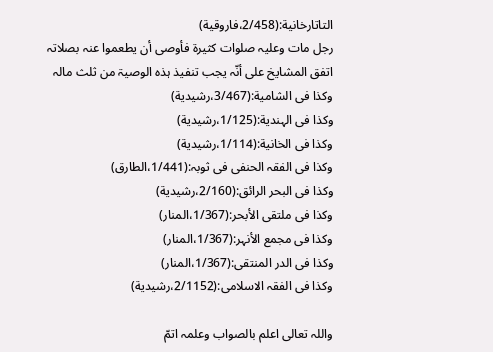التاتارخانیة:(2/458،فاروقیة)
رجل مات وعلیہ صلوات کثیرۃ فأوصی أن یطعموا عنہ بصلاتہ اتفق المشایخ علی أنّہ یجب تنفیذ ہذہ الوصیۃ من ثلث مالہ
وکذا فی الشامیة:(3/467،رشیدیة)
وکذا فی الہندیة:(1/125،رشیدیة)
وکذا فی الخانیة:(1/114،رشیدیة)
وکذا فی الفقہ الحنفی فی ثوبہ:(1/441،الطارق)
وکذا فی البحر الرائق:(2/160،رشیدیة)
وکذا فی ملتقی الأبحر:(1/367،المنار)
وکذا فی مجمع الأنہر:(1/367،المنار)
وکذا فی الدر المنتقی:(1/367،المنار)
وکذا فی الفقہ الاسلامی:(2/1152،رشیدیة)

واللہ تعالی اعلم بالصواب وعلمہ اتمّ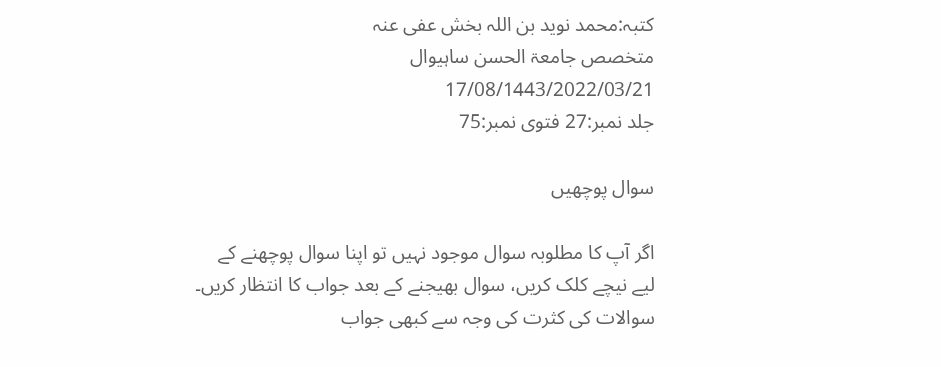کتبہ:محمد نوید بن اللہ بخش عفی عنہ
متخصص جامعۃ الحسن ساہیوال
17/08/1443/2022/03/21
جلد نمبر:27 فتوی نمبر:75

سوال پوچھیں

اگر آپ کا مطلوبہ سوال موجود نہیں تو اپنا سوال پوچھنے کے لیے نیچے کلک کریں، سوال بھیجنے کے بعد جواب کا انتظار کریں۔ سوالات کی کثرت کی وجہ سے کبھی جواب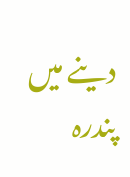دینے میں پندرہ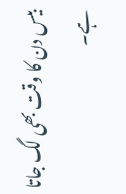بیس دن کا وقت بھی لگ جاتا ہے۔